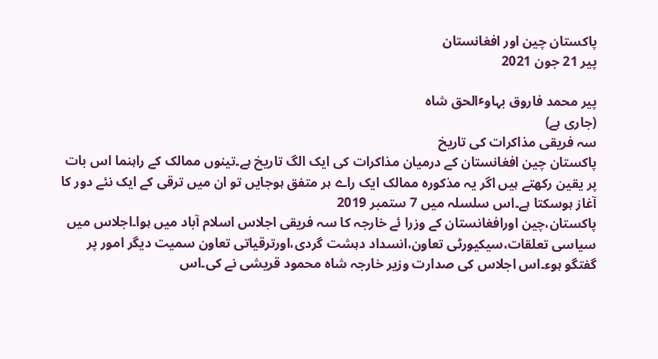پاکستان چین اور افغانستان
پیر 21 جون 2021

پیر محمد فاروق بہاوٴالحق شاہ
(جاری ہے)
سہ فریقی مذاکرات کی تاریخ
پاکستان چین افغانستان کے درمیان مذاکرات کی ایک الگ تاریخ ہے۔تینوں ممالک کے راہنما اس بات پر یقین رکھتے ہیں اگر یہ مذکورہ ممالک ایک راے ہر متفق ہوجایں تو ان میں ترقی کے ایک نئے دور کا آغاز ہوسکتا ہے۔اس سلسلہ میں 7 ستمبر 2019
پاکستان،چین اورافغانستان کے وزرا ئے خارجہ کا سہ فریقی اجلاس اسلام آباد میں ہوا۔اجلاس میں سیاسی تعلقات،سیکیورٹی تعاون،انسداد دہشت گردی،اورترقیاتی تعاون سمیت دیگر امور پر گفتگو ہوء۔اس اجلاس کی صدارت وزیر خارجہ شاہ محمود قریشی نے کی۔اس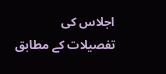اجلاس کی
تفصیلات کے مطابق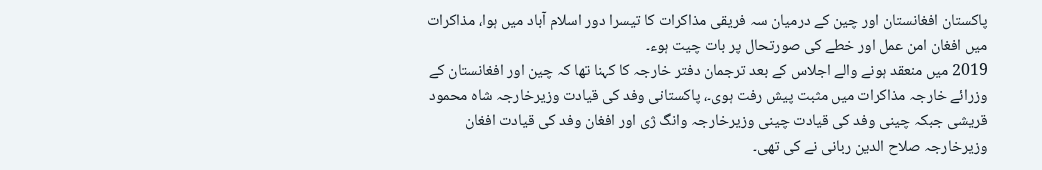پاکستان افغانستان اور چین کے درمیان سہ فریقی مذاکرات کا تیسرا دور اسلام آباد میں ہوا، مذاکرات میں افغان امن عمل اور خطے کی صورتحال پر بات چیت ہوء۔
2019 میں منعقد ہونے والے اجلاس کے بعد ترجمان دفتر خارجہ کا کہنا تھا کہ چین اور افغانستان کے وزرائے خارجہ مذاکرات میں مثبت پیش رفت ہوی۔، پاکستانی وفد کی قیادت وزیرخارجہ شاہ محمود قریشی جبکہ چینی وفد کی قیادت چینی وزیرخارجہ وانگ ژی اور افغان وفد کی قیادت افغان وزیرخارجہ صلاح الدین ربانی نے کی تھی۔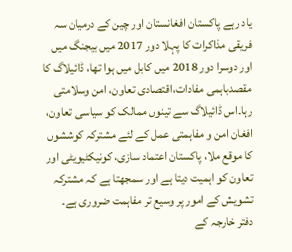یاد رہے پاکستان افغانستان اور چین کے درمیان سہ فریقی مذاکرات کا پہلا دور 2017 میں بیجنگ میں اور دوسرا دور 2018 میں کابل میں ہوا تھا، ڈائیلاگ کا مقصدباہمی مفادات،اقتصادی تعاون، امن وسلامتی رہا۔اس ڈائیلاگ سے تینوں ممالک کو سیاسی تعاون، افغان امن و مفاہمتی عمل کے لئے مشترکہ کوششوں کا موقع ملا، پاکستان اعتماد سازی، کونیکٹیویٹی اور تعاون کو اہمیت دیتا ہے اور سمجھتا ہے کہ مشترکہ تشویش کے امور پر وسیع تر مفاہمت ضروری ہے۔
دفتر خارجہ کے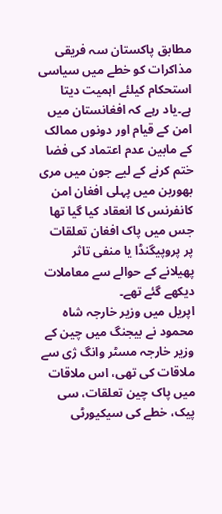مطابق پاکستان سہ فریقی مذاکرات کو خطے میں سیاسی استحکام کیلئے اہمیت دیتا ہے۔یاد رہے کہ افغانستان میں امن کے قیام اور دونوں ممالک کے مابین عدم اعتماد کی فضا ختم کرنے کے لیے جون میں مری بھوربن میں پہلی افغان امن کانفرنس کا انعقاد کیا گیا تھا جس میں پاک افغان تعلقات پر پروپیگنڈا یا منفی تاثر پھیلانے کے حوالے سے معاملات دیکھے گئے تھے۔
اپریل میں وزیر خارجہ شاہ محمود نے بیجنگ میں چین کے وزیر خارجہ مسٹر وانگ ژی سے ملاقات کی تھی، اس ملاقات میں پاک چین تعلقات، سی پیک، خطے کی سیکیورٹی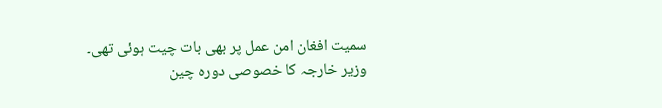سمیت افغان امن عمل پر بھی بات چیت ہوئی تھی۔
وزیر خارجہ کا خصوصی دورہ چین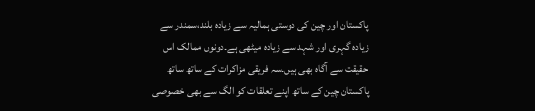پاکستان اور چین کی دوستی ہمالیہ سے زیادہ بلند،سمندر سے زیادہ گہری اور شہد سے زیادہ میٹھی ہے۔دونوں ممالک اس حقیقت سے آگاہ بھی ہیں۔سہ فریقی مزاکرات کے ساتھ ساتھ پاکستان چین کے ساتھ اپنے تعلقات کو الگ سے بھی خصوصی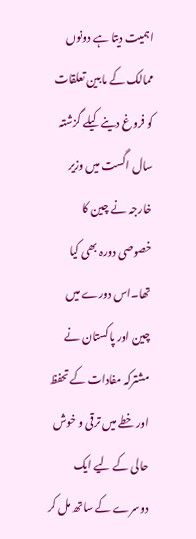اہمیت دیتا ہے دونوں ممالک کے مابین تعلقات کو فروغ دینے کیلے گزشتہ سال اگست میں وزیر خارجہ نے چین کا خصوصی دورہ بھی کیا تھا۔اس دورے میں چین اور پاکستان نے مشترکہ مفادات کے تحفظ اور خطے میں ترقی و خوش حالی کے لیے ایک دوسرے کے ساتھ مل کر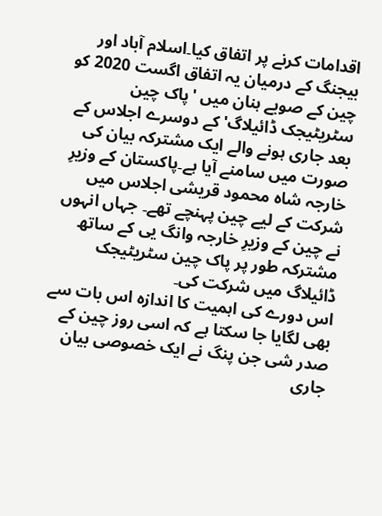اقدامات کرنے پر اتفاق کیا۔اسلام آباد اور بیجنگ کے درمیان یہ اتفاق اگست 2020 کو چین کے صوبے ہنان میں 'پاک چین سٹریٹیجک ڈائیلاگ' کے دوسرے اجلاس کے بعد جاری ہونے والے ایک مشترکہ بیان کی صورت میں سامنے آیا ہے۔پاکستان کے وزیرِ خارجہ شاہ محمود قریشی اجلاس میں شرکت کے لیے چین پہنچے تھے۔ جہاں انہوں نے چین کے وزیرِ خارجہ وانگ یی کے ساتھ مشترکہ طور پر پاک چین سٹریٹیجک ڈائیلاگ میں شرکت کی۔
اس دورے کی اہمیت کا اندازہ اس بات سے بھی لگایا جا سکتا ہے کہ اسی روز چین کے صدر شی جن پنگ نے ایک خصوصی بیان جاری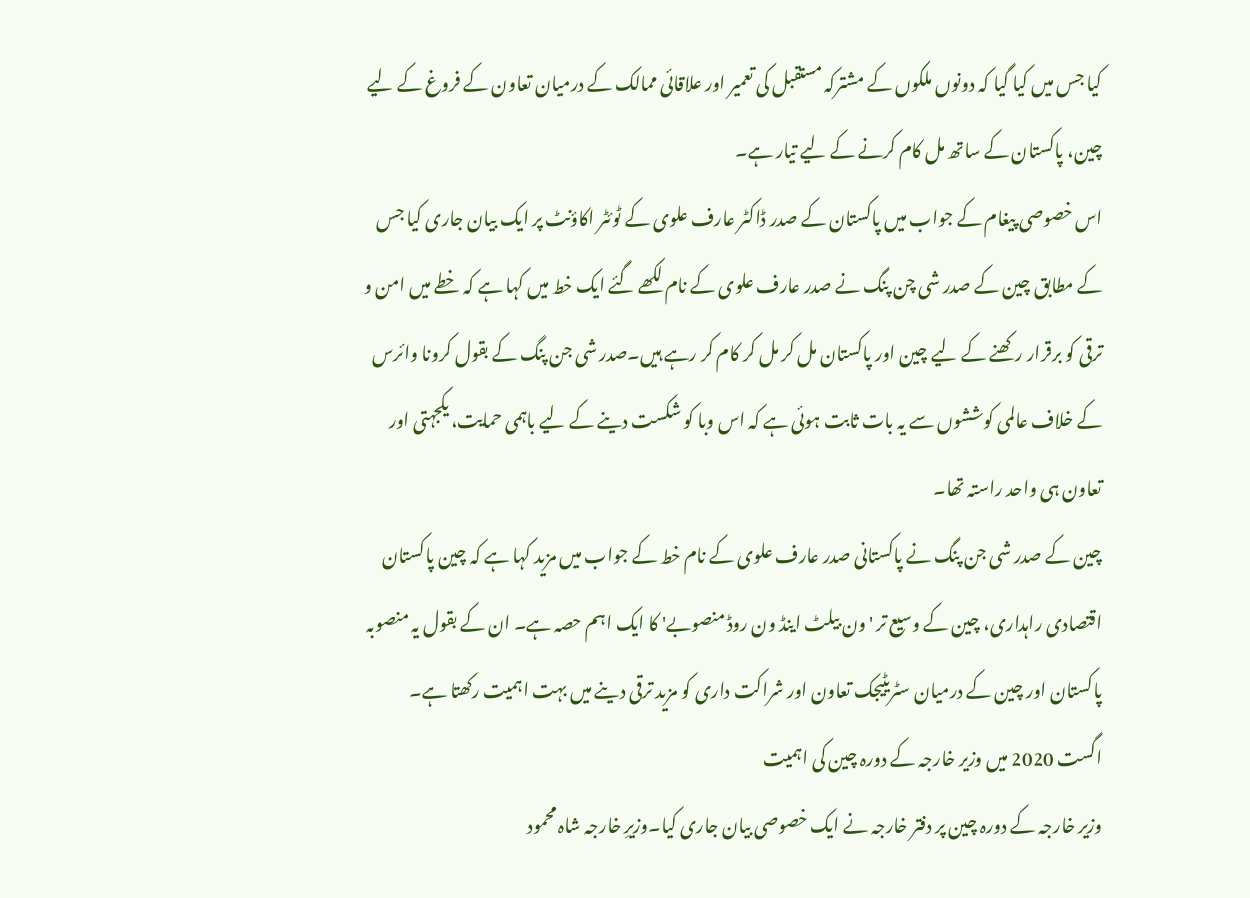کیا جس میں کیا گیا کہ دونوں ملکوں کے مشترکہ مستقبل کی تعمیر اور علاقائی ممالک کے درمیان تعاون کے فروغ کے لیے چین، پاکستان کے ساتھ مل کام کرنے کے لیے تیار ہے۔
اس خصوصی پیغام کے جواب میں پاکستان کے صدر ڈاکٹر عارف علوی کے ٹوئٹر اکاؤنٹ پر ایک بیان جاری کیا جس کے مطابق چین کے صدر شی چن پنگ نے صدر عارف علوی کے نام لکھے گئے ایک خط میں کہا ہے کہ خطے میں امن و ترقی کو برقرار رکھنے کے لیے چین اور پاکستان مل کر مل کر کام کر رہے ہیں۔صدر شی جن پنگ کے بقول کرونا وائرس کے خلاف عالمی کوششوں سے یہ بات ثابت ہوئی ہے کہ اس وبا کو شکست دینے کے لیے باہمی حمایت، یکجہتی اور تعاون ہی واحد راستہ تھا۔
چین کے صدر شی جن پنگ نے پاکستانی صدر عارف علوی کے نام خط کے جواب میں مزید کہا ہے کہ چین پاکستان اقتصادی راہداری، چین کے وسیع تر 'ون بیلٹ اینڈ ون روڈ منصوبے' کا ایک اہم حصہ ہے۔ ان کے بقول یہ منصوبہ پاکستان اور چین کے درمیان سٹریٹیجک تعاون اور شراکت داری کو مزید ترقی دینے میں بہت اہمیت رکھتا ہے۔
اگست 2020 میں وزیر خارجہ کے دورہ چین کی اہمیت
وزیر خارجہ کے دورہ چین پر دفتر خارجہ نے ایک خصوصی بیان جاری کیا۔وزیرِ خارجہ شاہ محمود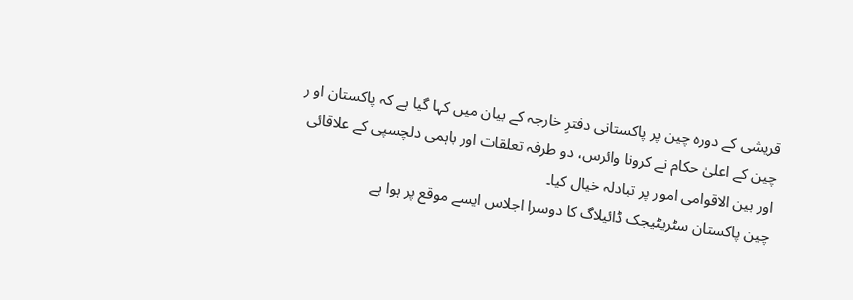قریشی کے دورہ چین پر پاکستانی دفترِ خارجہ کے بیان میں کہا گیا ہے کہ پاکستان او ر چین کے اعلیٰ حکام نے کرونا وائرس، دو طرفہ تعلقات اور باہمی دلچسپی کے علاقائی اور بین الاقوامی امور پر تبادلہ خیال کیا۔
چین پاکستان سٹریٹیجک ڈائیلاگ کا دوسرا اجلاس ایسے موقع پر ہوا ہے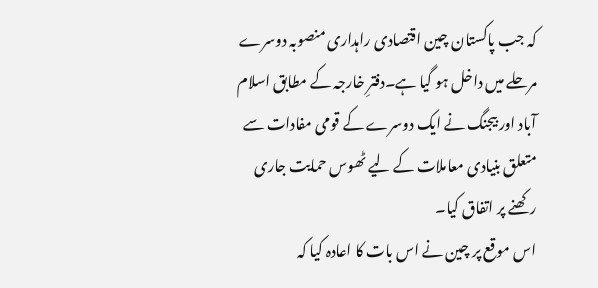کہ جب پاکستان چین اقتصادی راہداری منصوبہ دوسرے مرحلے میں داخل ہو گیا ہے۔دفترِ خارجہ کے مطابق اسلام آباد اور بیجنگ نے ایک دوسرے کے قومی مفادات سے متعلق بنیادی معاملات کے لیے ٹھوس حمایت جاری رکھنے پر اتفاق کیا۔
اس موقع پر چین نے اس بات کا اعادہ کیا کہ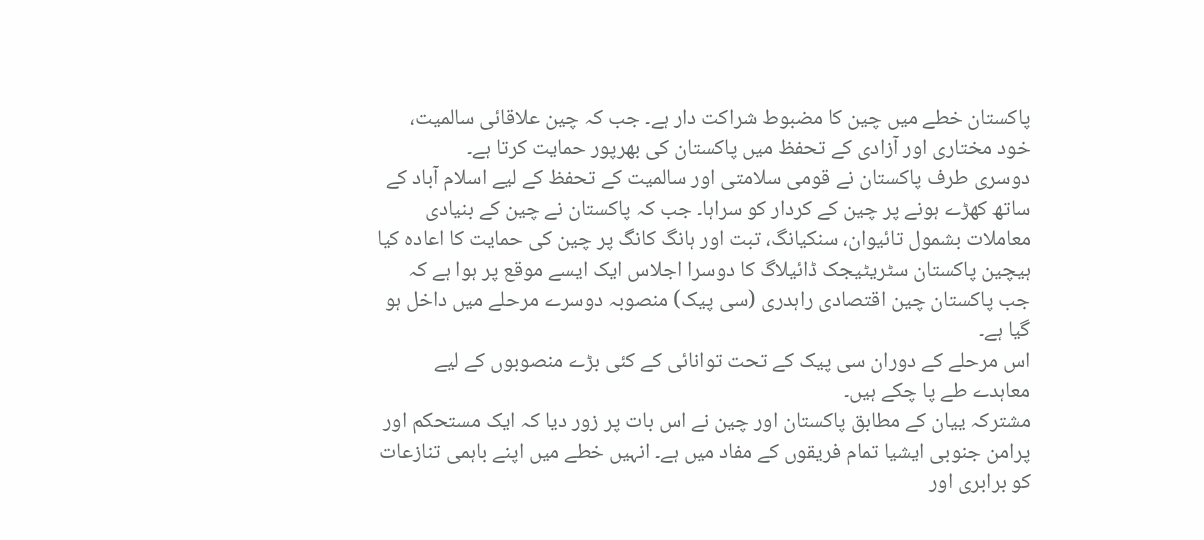پاکستان خطے میں چین کا مضبوط شراکت دار ہے۔ جب کہ چین علاقائی سالمیت، خود مختاری اور آزادی کے تحفظ میں پاکستان کی بھرپور حمایت کرتا ہے۔
دوسری طرف پاکستان نے قومی سلامتی اور سالمیت کے تحفظ کے لیے اسلام آباد کے ساتھ کھڑے ہونے پر چین کے کردار کو سراہا۔ جب کہ پاکستان نے چین کے بنیادی معاملات بشمول تائیوان، سنکیانگ، تبت اور ہانگ کانگ پر چین کی حمایت کا اعادہ کیا ہیچین پاکستان سٹریٹیجک ڈائیلاگ کا دوسرا اجلاس ایک ایسے موقع پر ہوا ہے کہ جب پاکستان چین اقتصادی راہدری (سی پیک) منصوبہ دوسرے مرحلے میں داخل ہو گیا ہے۔
اس مرحلے کے دوران سی پیک کے تحت توانائی کے کئی بڑے منصوبوں کے لیے معاہدے طے پا چکے ہیں۔
مشترکہ ییان کے مطابق پاکستان اور چین نے اس بات پر زور دیا کہ ایک مستحکم اور پرامن جنوبی ایشیا تمام فریقوں کے مفاد میں ہے۔ انہیں خطے میں اپنے باہمی تنازعات کو برابری اور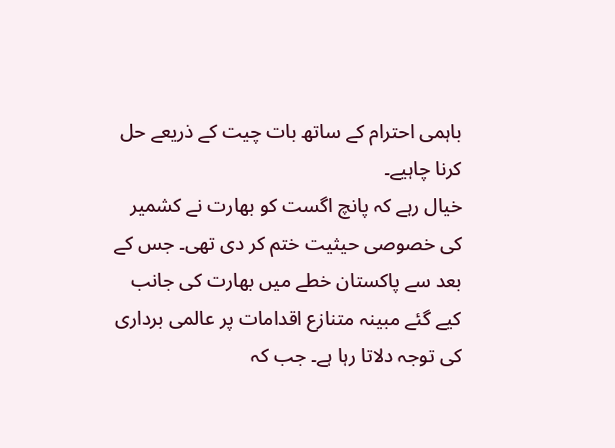باہمی احترام کے ساتھ بات چیت کے ذریعے حل کرنا چاہیے۔
خیال رہے کہ پانچ اگست کو بھارت نے کشمیر کی خصوصی حیثیت ختم کر دی تھی۔ جس کے بعد سے پاکستان خطے میں بھارت کی جانب کیے گئے مبینہ متنازع اقدامات پر عالمی برداری کی توجہ دلاتا رہا ہے۔ جب کہ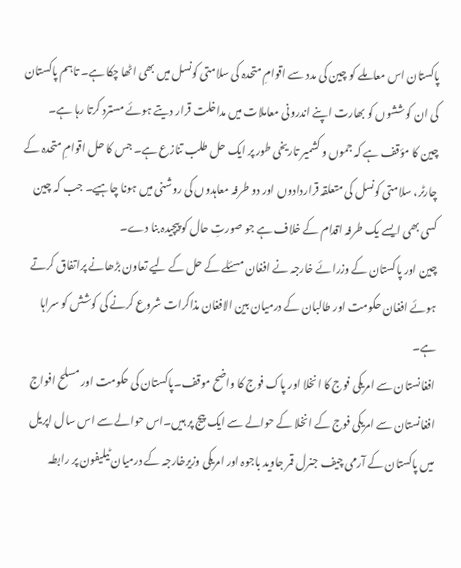پاکستان اس معاملے کو چین کی مدد سے اقوامِ متحدہ کی سلامتی کونسل میں بھی اٹھا چکا ہے۔ تاہم پاکستان کی ان کوششوں کو بھارت اپنے اندرونی معاملات میں مداخلت قرار دیتے ہوئے مسترد کرتا رہا ہے۔
چین کا مؤقف ہے کہ جموں و کشمیر تاریخی طور پر ایک حل طلب تنازع ہے۔ جس کا حل اقوامِ متحدہ کے چارٹر، سلامتی کونسل کی متعلقہ قراردادوں اور دو طرفہ معاہدوں کی روشنی میں ہونا چاہیے۔ جب کہ چین کسی بھی ایسے یک طرفہ اقدام کے خلاف ہے جو صورتِ حال کو پیچیدہ بنا دے۔
چین اور پاکستان کے وزرائے خارجہ نے افغان مسئلے کے حل کے لیے تعاون بڑھانے پراتفاق کرتے ہوئے افغان حکومت اور طالبان کے درمیان بین الافغان مذاکرات شروع کرنے کی کوشش کو سراہا ہے۔
افغانستان سے امریکی فوج کا انخلا اور پاک فوج کا واضح موقف۔پاکستان کی حکومت اور مسلح افواج افغانستان سے امریکی فوج کے انخلا کے حوالے سے ایک پیج پر ہیں۔اس حوالے سے اس سال اپریل میں پاکستان کے آرمی چیف جنرل قمر جاوید باجوہ اور امریکی وزیرخارجہ کے درمیان ٹیلیفون پر رابطہ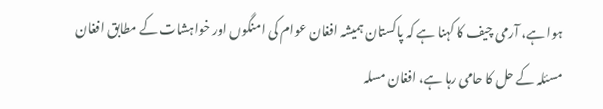ہوا ہے، آرمی چیف کا کہنا ہے کہ پاکستان ہمیشہ افغان عوام کی امنگوں اور خواہشات کے مطابق افغان مسئلہ کے حل کا حامی رہا ہے، افغان مسلہ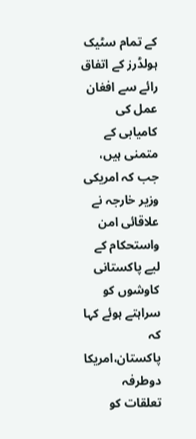کے تمام سٹیک ہولڈرز کے اتفاق رائے سے افغان عمل کی کامیابی کے متمنی ہیں، جب کہ امریکی وزیر خارجہ نے علاقائی امن واستحکام کے لیے پاکستانی کاوشوں کو سراہتے ہوئے کہا کہ پاکستان،امریکا دوطرفہ تعلقات کو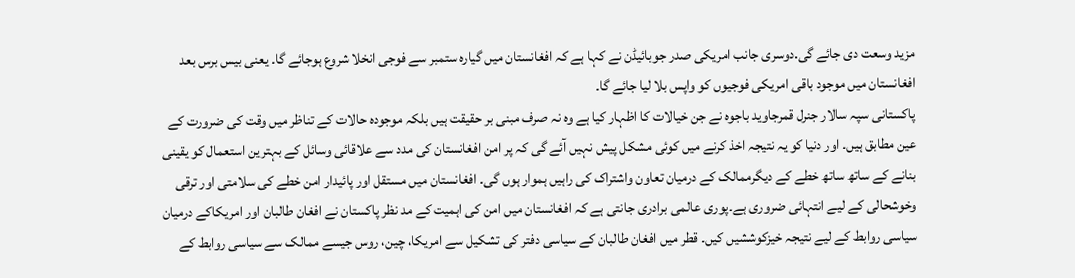مزید وسعت دی جائے گی.دوسری جانب امریکی صدر جوبائیڈن نے کہا ہے کہ افغانستان میں گیارہ ستمبر سے فوجی انخلا شروع ہوجائے گا۔ یعنی بیس برس بعد افغانستان میں موجود باقی امریکی فوجیوں کو واپس بلا لیا جائے گا۔
پاکستانی سپہ سالار جنرل قمرجاوید باجوہ نے جن خیالات کا اظہار کیا ہے وہ نہ صرف مبنی بر حقیقت ہیں بلکہ موجودہ حالات کے تناظر میں وقت کی ضرورت کے عین مطابق ہیں۔ اور دنیا کو یہ نتیجہ اخذ کرنے میں کوئی مشکل پیش نہیں آئے گی کہ پر امن افغانستان کی مدد سے علاقائی وسائل کے بہترین استعمال کو یقینی بنانے کے ساتھ ساتھ خطے کے دیگرممالک کے درمیان تعاون واشتراک کی راہیں ہموار ہوں گی۔ افغانستان میں مستقل اور پائیدار امن خطے کی سلامتی اور ترقی وخوشحالی کے لیے انتہائی ضروری ہے۔پوری عالمی برادری جانتی ہے کہ افغانستان میں امن کی اہمیت کے مد نظر پاکستان نے افغان طالبان اور امریکاکے درمیان سیاسی روابط کے لیے نتیجہ خیزکوششیں کیں۔ قطر میں افغان طالبان کے سیاسی دفتر کی تشکیل سے امریکا، چین، روس جیسے ممالک سے سیاسی روابط کے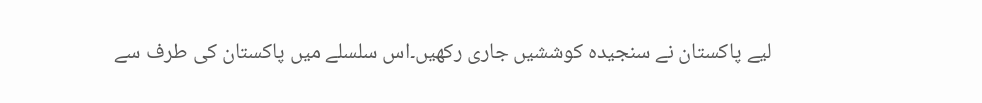لیے پاکستان نے سنجیدہ کوششیں جاری رکھیں۔اس سلسلے میں پاکستان کی طرف سے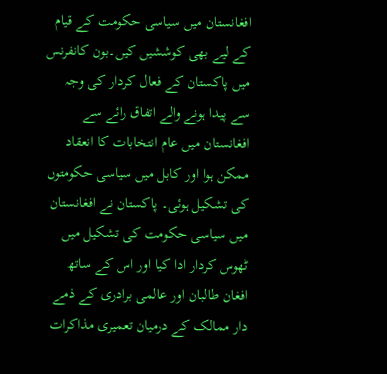افغانستان میں سیاسی حکومت کے قیام کے لیے بھی کوششیں کیں۔بون کانفرنس میں پاکستان کے فعال کردار کی وجہ سے پیدا ہونے والے اتفاق رائے سے افغانستان میں عام انتخابات کا انعقاد ممکن ہوا اور کابل میں سیاسی حکومتوں کی تشکیل ہوئی۔ پاکستان نے افغانستان میں سیاسی حکومت کی تشکیل میں ٹھوس کردار ادا کیا اور اس کے ساتھ افغان طالبان اور عالمی برادری کے ذمے دار ممالک کے درمیان تعمیری مذاکرات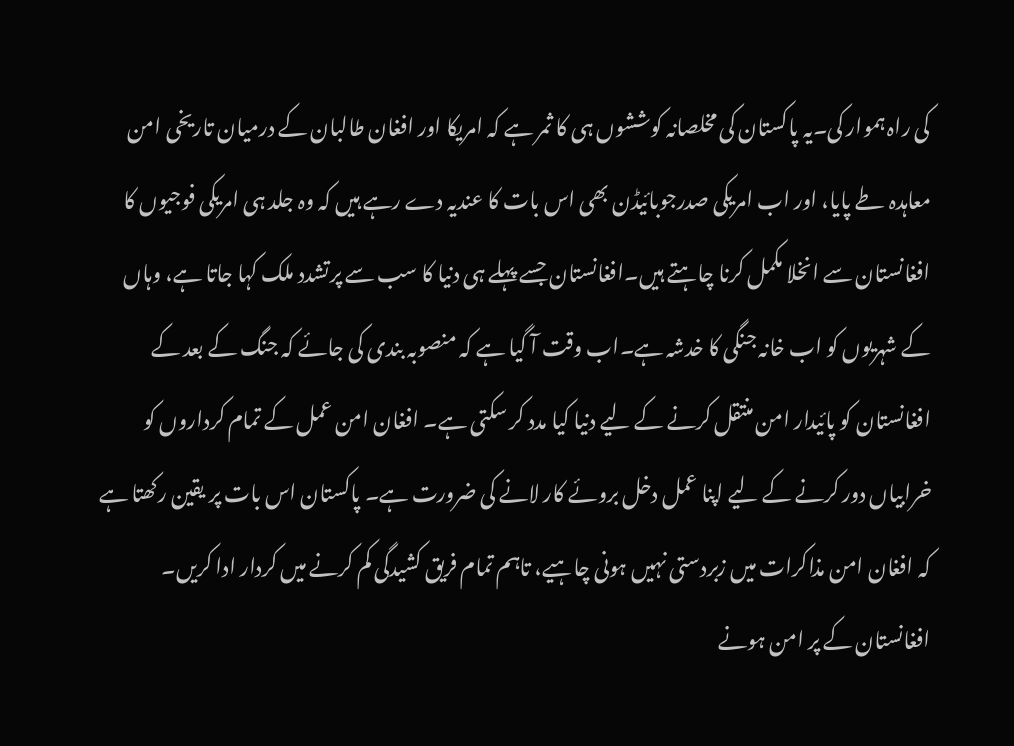کی راہ ہموار کی۔یہ پاکستان کی مخلصانہ کوششوں ہی کا ثمر ہے کہ امریکا اور افغان طالبان کے درمیان تاریخی امن معاہدہ طے پایا، اور اب امریکی صدرجوبائیڈن بھی اس بات کا عندیہ دے رہے ہیں کہ وہ جلد ہی امریکی فوجیوں کا افغانستان سے انخلا مکمل کرنا چاہتے ہیں۔افغانستان جسے پہلے ہی دنیا کا سب سے پرتشدد ملک کہا جاتا ہے، وہاں کے شہریوں کو اب خانہ جنگی کا خدشہ ہے۔اب وقت آ گیا ہے کہ منصوبہ بندی کی جائے کہ جنگ کے بعد کے افغانستان کو پائیدار امن منتقل کرنے کے لیے دنیا کیا مدد کر سکتی ہے۔ افغان امن عمل کے تمام کرداروں کو خرابیاں دور کرنے کے لیے اپنا عمل دخل بروئے کار لانے کی ضرورت ہے۔ پاکستان اس بات پر یقین رکھتا ہے کہ افغان امن مذاکرات میں زبردستی نہیں ہونی چاہیے، تاہم تمام فریق کشیدگی کم کرنے میں کردار ادا کریں۔
افغانستان کے پر امن ہونے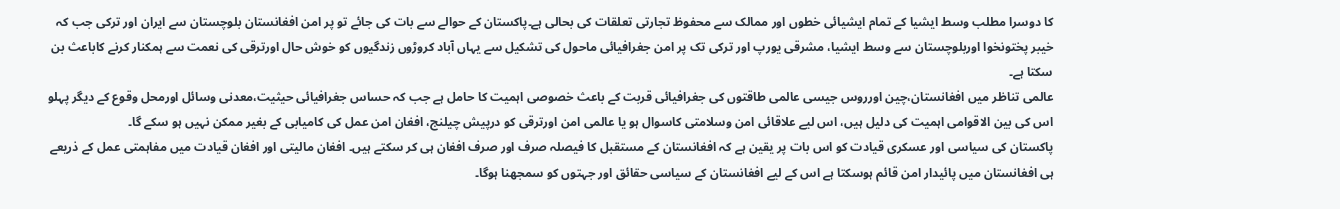کا دوسرا مطلب وسط ایشیا کے تمام ایشیائی خطوں اور ممالک سے محفوظ تجارتی تعلقات کی بحالی ہے۔پاکستان کے حوالے سے بات کی جائے تو پر امن افغانستان بلوچستان سے ایران اور ترکی جب کہ خیبر پختونخوا اوربلوچستان سے وسط ایشیا، مشرقی یورپ اور ترکی تک پر امن جغرافیائی ماحول کی تشکیل سے یہاں آباد کروڑوں زندگیوں کو خوش حال اورترقی کی نعمت سے ہمکنار کرنے کاباعث بن سکتا ہے۔
عالمی تناظر میں افغانستان،چین اورروس جیسی عالمی طاقتوں کی جغرافیائی قربت کے باعث خصوصی اہمیت کا حامل ہے جب کہ حساس جغرافیائی حیثیت،معدنی وسائل اورمحل وقوع کے دیگر پہلو اس کی بین الاقوامی اہمیت کی دلیل ہیں، اس لیے علاقائی امن وسلامتی کاسوال ہو یا عالمی امن اورترقی کو درپیش چیلنج، افغان امن عمل کی کامیابی کے بغیر ممکن نہیں ہو سکے گا۔
پاکستان کی سیاسی اور عسکری قیادت کو اس بات پر یقین ہے کہ افغانستان کے مستقبل کا فیصلہ صرف اور صرف افغان ہی کر سکتے ہیں۔ افغان مالیتی اور افغان قیادت میں مفاہمتی عمل کے ذریعے ہی افغانستان میں پائیدار امن قائم ہوسکتا ہے اس کے لیے افغانستان کے سیاسی حقائق اور جہتوں کو سمجھنا ہوگا۔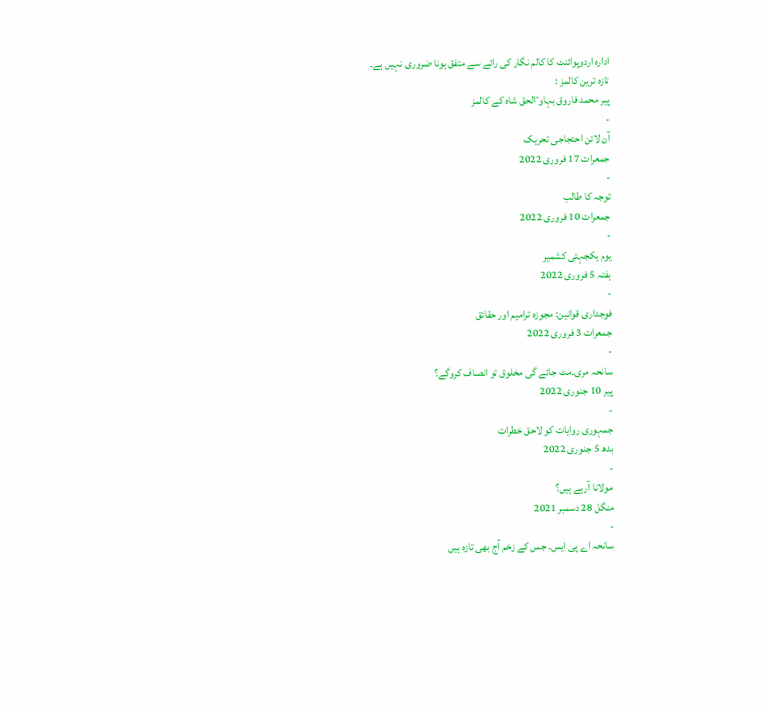ادارہ اردوپوائنٹ کا کالم نگار کی رائے سے متفق ہونا ضروری نہیں ہے۔
تازہ ترین کالمز :
پیر محمد فاروق بہاوٴالحق شاہ کے کالمز
-
آن لائن احتجاجی تحریک
جمعرات 17 فروری 2022
-
توجہ کا طالب
جمعرات 10 فروری 2022
-
یوم یکجہتی کشمیر
ہفتہ 5 فروری 2022
-
فوجداری قوانین: مجوزہ ترامیم اور حقائق
جمعرات 3 فروری 2022
-
سانحہ مری۔مٹ جائے گی مخلوق تو انصاف کروگے؟
پیر 10 جنوری 2022
-
جمہوری روایات کو لاحق خطرات
بدھ 5 جنوری 2022
-
مولانا آرہے ہیں؟
منگل 28 دسمبر 2021
-
سانحہ اے پی ایس۔ جس کے زخم آج بھی تازہ ہیں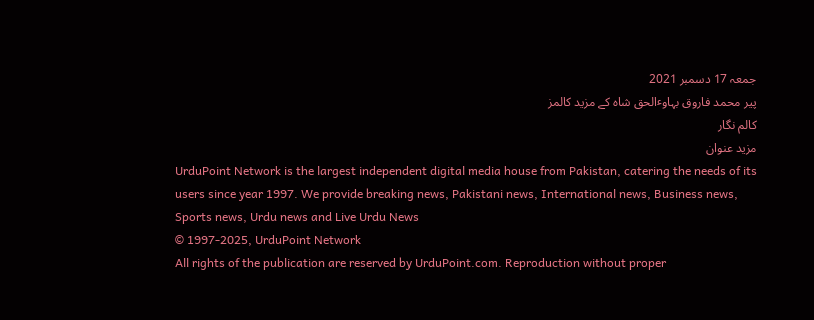جمعہ 17 دسمبر 2021
پیر محمد فاروق بہاوٴالحق شاہ کے مزید کالمز
کالم نگار
مزید عنوان
UrduPoint Network is the largest independent digital media house from Pakistan, catering the needs of its users since year 1997. We provide breaking news, Pakistani news, International news, Business news, Sports news, Urdu news and Live Urdu News
© 1997-2025, UrduPoint Network
All rights of the publication are reserved by UrduPoint.com. Reproduction without proper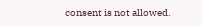consent is not allowed.